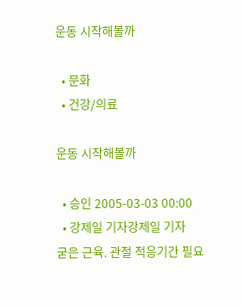운동 시작해볼까

  • 문화
  • 건강/의료

운동 시작해볼까

  • 승인 2005-03-03 00:00
  • 강제일 기자강제일 기자
굳은 근육. 관절 적응기간 필요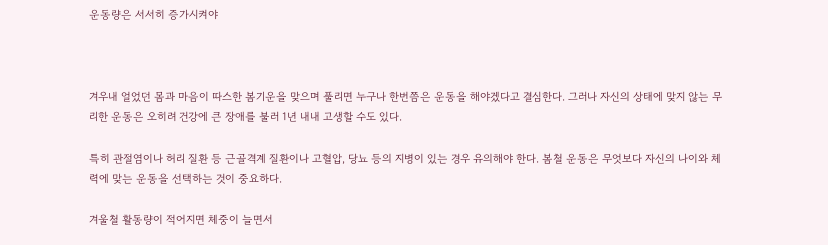운동량은 서서히 증가시켜야



겨우내 얼었던 몸과 마음이 따스한 봄기운을 맞으며 풀리면 누구나 한번쯤은 운동을 해야겠다고 결심한다. 그러나 자신의 상태에 맞지 않는 무리한 운동은 오히려 건강에 큰 장애를 불러 1년 내내 고생할 수도 있다.

특히 관절염이나 허리 질환 등 근골격계 질환이나 고혈압, 당뇨 등의 지병이 있는 경우 유의해야 한다. 봄철 운동은 무엇보다 자신의 나이와 체력에 맞는 운동을 선택하는 것이 중요하다.

겨울철 활동량이 적어지면 체중이 늘면서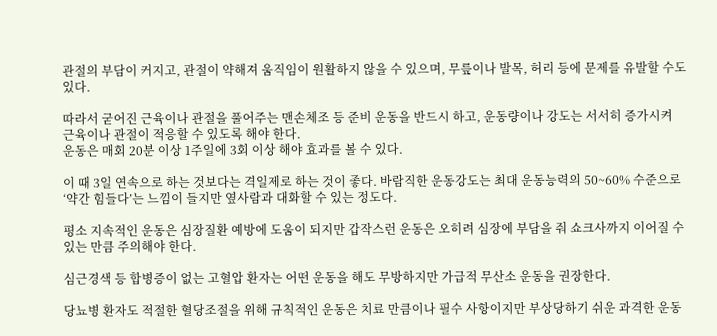관절의 부담이 커지고, 관절이 약해져 움직임이 원활하지 않을 수 있으며, 무릎이나 발목, 허리 등에 문제를 유발할 수도 있다.

따라서 굳어진 근육이나 관절을 풀어주는 맨손체조 등 준비 운동을 반드시 하고, 운동량이나 강도는 서서히 증가시켜 근육이나 관절이 적응할 수 있도록 해야 한다.
운동은 매회 20분 이상 1주일에 3회 이상 해야 효과를 볼 수 있다.

이 때 3일 연속으로 하는 것보다는 격일제로 하는 것이 좋다. 바람직한 운동강도는 최대 운동능력의 50~60% 수준으로 ‘약간 힘들다’는 느낌이 들지만 옆사람과 대화할 수 있는 정도다.

평소 지속적인 운동은 심장질환 예방에 도움이 되지만 갑작스런 운동은 오히려 심장에 부담을 줘 쇼크사까지 이어질 수 있는 만큼 주의해야 한다.

심근경색 등 합병증이 없는 고혈압 환자는 어떤 운동을 해도 무방하지만 가급적 무산소 운동을 권장한다.

당뇨병 환자도 적절한 혈당조절을 위해 규칙적인 운동은 치료 만큼이나 필수 사항이지만 부상당하기 쉬운 과격한 운동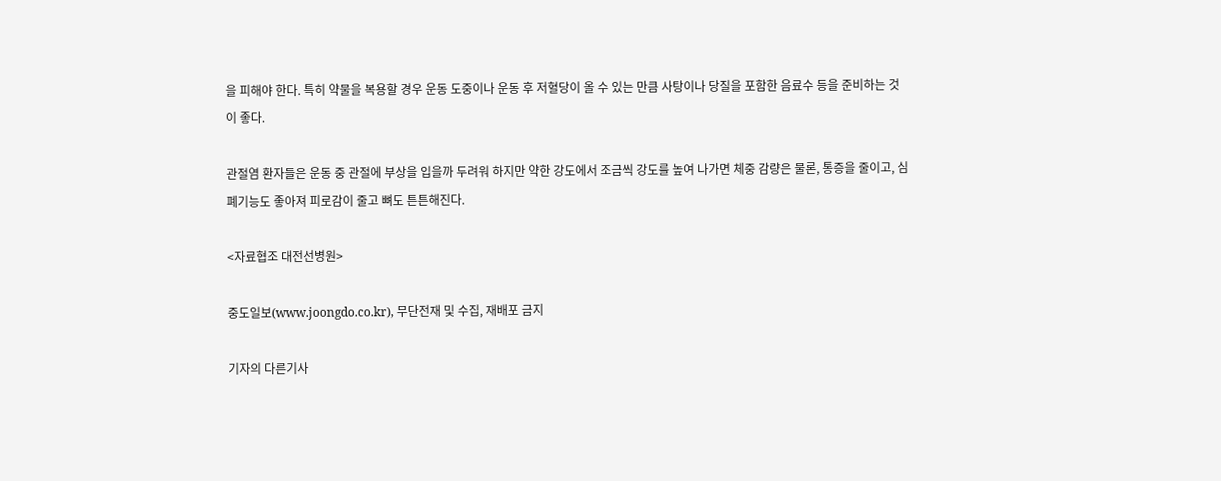을 피해야 한다. 특히 약물을 복용할 경우 운동 도중이나 운동 후 저혈당이 올 수 있는 만큼 사탕이나 당질을 포함한 음료수 등을 준비하는 것이 좋다.

관절염 환자들은 운동 중 관절에 부상을 입을까 두려워 하지만 약한 강도에서 조금씩 강도를 높여 나가면 체중 감량은 물론, 통증을 줄이고, 심폐기능도 좋아져 피로감이 줄고 뼈도 튼튼해진다.

<자료협조 대전선병원>

중도일보(www.joongdo.co.kr), 무단전재 및 수집, 재배포 금지

기자의 다른기사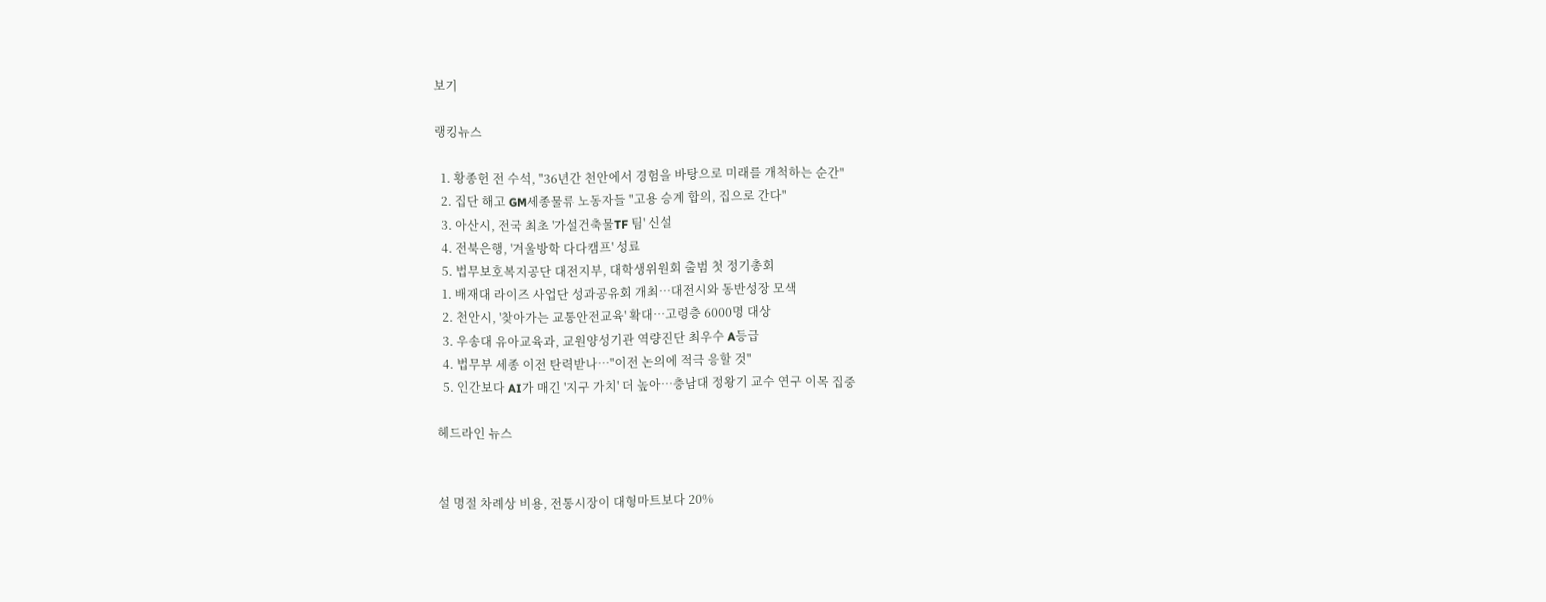보기

랭킹뉴스

  1. 황종헌 전 수석, "36년간 천안에서 경험을 바탕으로 미래를 개척하는 순간"
  2. 집단 해고 GM세종물류 노동자들 "고용 승계 합의, 집으로 간다"
  3. 아산시, 전국 최초 '가설건축물TF 팀' 신설
  4. 전북은행, '겨울방학 다다캠프' 성료
  5. 법무보호복지공단 대전지부, 대학생위원회 출범 첫 정기총회
  1. 배재대 라이즈 사업단 성과공유회 개최…대전시와 동반성장 모색
  2. 천안시, '찾아가는 교통안전교육' 확대…고령층 6000명 대상
  3. 우송대 유아교육과, 교원양성기관 역량진단 최우수 A등급
  4. 법무부 세종 이전 탄력받나…"이전 논의에 적극 응할 것"
  5. 인간보다 AI가 매긴 '지구 가치' 더 높아…충남대 정왕기 교수 연구 이목 집중

헤드라인 뉴스


설 명절 차례상 비용, 전통시장이 대형마트보다 20%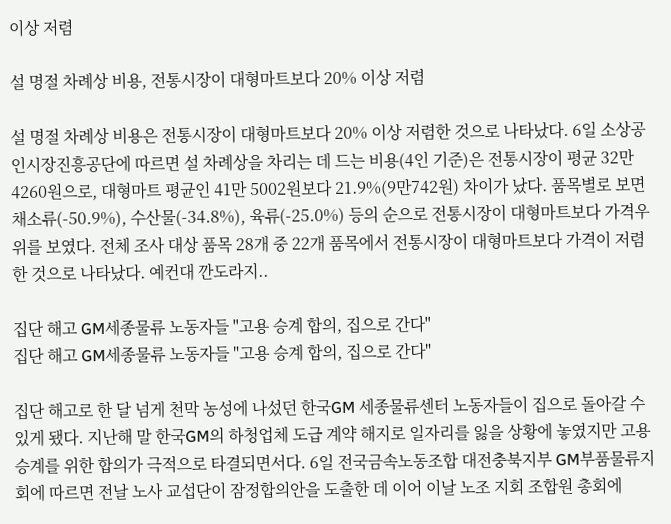이상 저렴

설 명절 차례상 비용, 전통시장이 대형마트보다 20% 이상 저렴

설 명절 차례상 비용은 전통시장이 대형마트보다 20% 이상 저렴한 것으로 나타났다. 6일 소상공인시장진흥공단에 따르면 설 차례상을 차리는 데 드는 비용(4인 기준)은 전통시장이 평균 32만 4260원으로, 대형마트 평균인 41만 5002원보다 21.9%(9만742원) 차이가 났다. 품목별로 보면 채소류(-50.9%), 수산물(-34.8%), 육류(-25.0%) 등의 순으로 전통시장이 대형마트보다 가격우위를 보였다. 전체 조사 대상 품목 28개 중 22개 품목에서 전통시장이 대형마트보다 가격이 저렴한 것으로 나타났다. 예컨대 깐도라지..

집단 해고 GM세종물류 노동자들 "고용 승계 합의, 집으로 간다"
집단 해고 GM세종물류 노동자들 "고용 승계 합의, 집으로 간다"

집단 해고로 한 달 넘게 천막 농성에 나섰던 한국GM 세종물류센터 노동자들이 집으로 돌아갈 수 있게 됐다. 지난해 말 한국GM의 하청업체 도급 계약 해지로 일자리를 잃을 상황에 놓였지만 고용 승계를 위한 합의가 극적으로 타결되면서다. 6일 전국금속노동조합 대전충북지부 GM부품물류지회에 따르면 전날 노사 교섭단이 잠정합의안을 도출한 데 이어 이날 노조 지회 조합원 총회에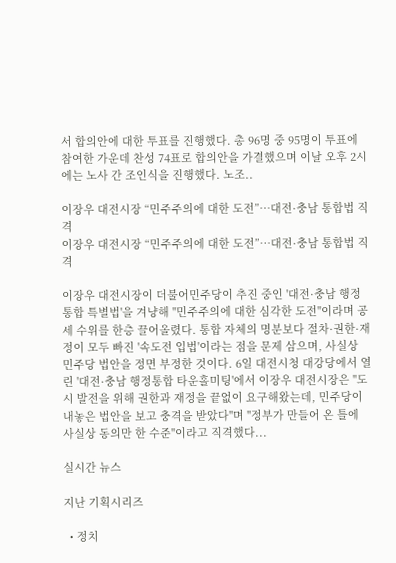서 합의안에 대한 투표를 진행했다. 총 96명 중 95명이 투표에 참여한 가운데 찬성 74표로 합의안을 가결했으며 이날 오후 2시에는 노사 간 조인식을 진행했다. 노조..

이장우 대전시장 “민주주의에 대한 도전”…대전·충남 통합법 직격
이장우 대전시장 “민주주의에 대한 도전”…대전·충남 통합법 직격

이장우 대전시장이 더불어민주당이 추진 중인 '대전·충남 행정통합 특별법'을 겨냥해 "민주주의에 대한 심각한 도전"이라며 공세 수위를 한층 끌어올렸다. 통합 자체의 명분보다 절차·권한·재정이 모두 빠진 '속도전 입법'이라는 점을 문제 삼으며, 사실상 민주당 법안을 정면 부정한 것이다. 6일 대전시청 대강당에서 열린 '대전·충남 행정통합 타운홀미팅'에서 이장우 대전시장은 "도시 발전을 위해 권한과 재정을 끝없이 요구해왔는데, 민주당이 내놓은 법안을 보고 충격을 받았다"며 "정부가 만들어 온 틀에 사실상 동의만 한 수준"이라고 직격했다...

실시간 뉴스

지난 기획시리즈

  • 정치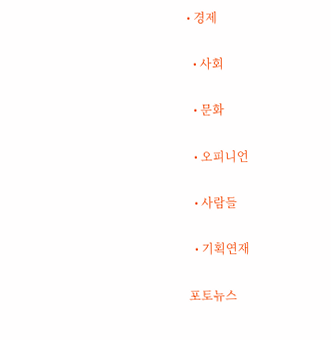• 경제

  • 사회

  • 문화

  • 오피니언

  • 사람들

  • 기획연재

포토뉴스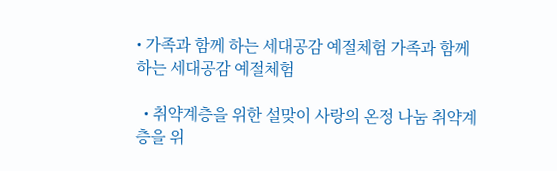• 가족과 함께 하는 세대공감 예절체험 가족과 함께 하는 세대공감 예절체험

  • 취약계층을 위한 설맞이 사랑의 온정 나눔 취약계층을 위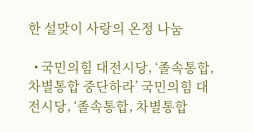한 설맞이 사랑의 온정 나눔

  • 국민의힘 대전시당, ‘졸속통합, 차별통합 중단하라’ 국민의힘 대전시당, ‘졸속통합, 차별통합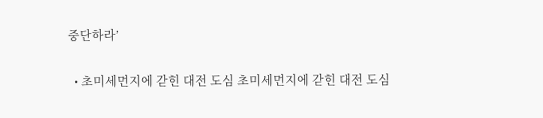중단하라’

  • 초미세먼지에 갇힌 대전 도심 초미세먼지에 갇힌 대전 도심